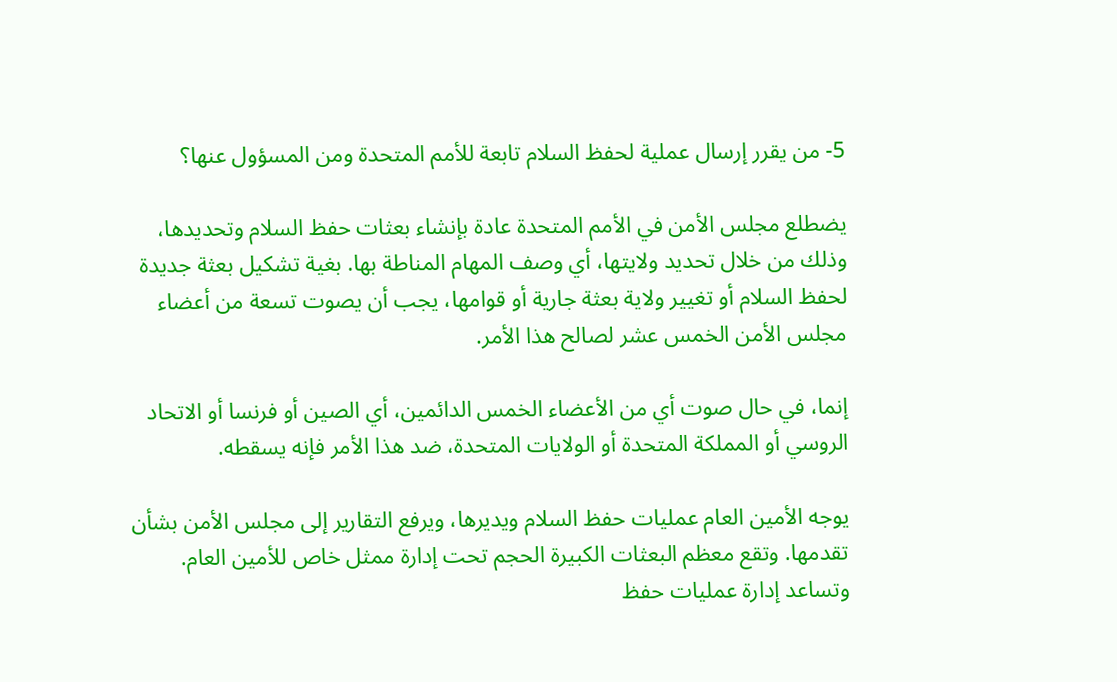5- من يقرر إرسال عملية لحفظ السلام تابعة للأمم المتحدة ومن المسؤول عنها؟

يضطلع مجلس الأمن في الأمم المتحدة عادة بإنشاء بعثات حفظ السلام وتحديدها، وذلك من خلال تحديد ولايتها، أي وصف المهام المناطة بها. بغية تشكيل بعثة جديدة لحفظ السلام أو تغيير ولاية بعثة جارية أو قوامها، يجب أن يصوت تسعة من أعضاء مجلس الأمن الخمس عشر لصالح هذا الأمر.

إنما، في حال صوت أي من الأعضاء الخمس الدائمين، أي الصين أو فرنسا أو الاتحاد الروسي أو المملكة المتحدة أو الولايات المتحدة، ضد هذا الأمر فإنه يسقطه.

يوجه الأمين العام عمليات حفظ السلام ويديرها، ويرفع التقارير إلى مجلس الأمن بشأن تقدمها. وتقع معظم البعثات الكبيرة الحجم تحت إدارة ممثل خاص للأمين العام. وتساعد إدارة عمليات حفظ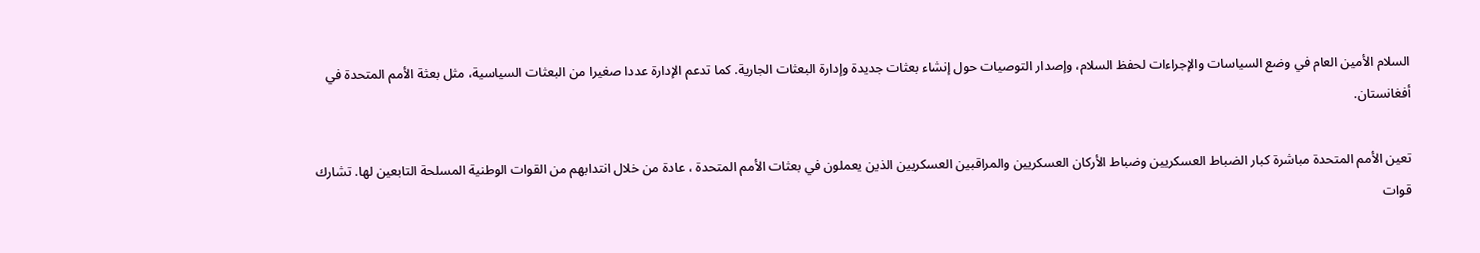السلام الأمين العام في وضع السياسات والإجراءات لحفظ السلام، وإصدار التوصيات حول إنشاء بعثات جديدة وإدارة البعثات الجارية. كما تدعم الإدارة عددا صغيرا من البعثات السياسية، مثل بعثة الأمم المتحدة في أفغانستان.

تعين الأمم المتحدة مباشرة كبار الضباط العسكريين وضباط الأركان العسكريين والمراقبين العسكريين الذين يعملون في بعثات الأمم المتحدة ، عادة من خلال انتدابهم من القوات الوطنية المسلحة التابعين لها. تشارك قوات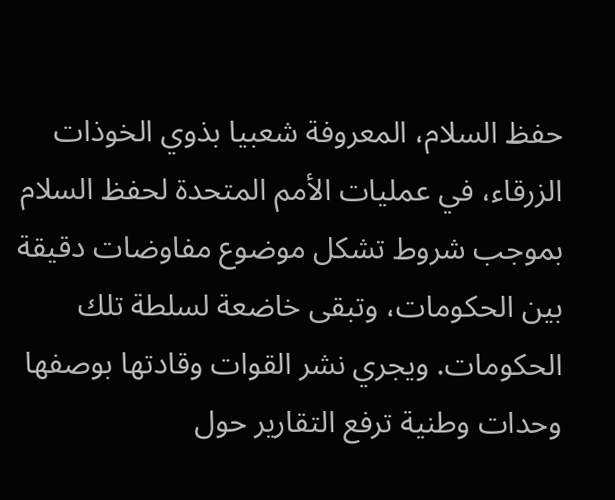حفظ السلام، المعروفة شعبيا بذوي الخوذات الزرقاء، في عمليات الأمم المتحدة لحفظ السلام بموجب شروط تشكل موضوع مفاوضات دقيقة بين الحكومات، وتبقى خاضعة لسلطة تلك الحكومات. ويجري نشر القوات وقادتها بوصفها وحدات وطنية ترفع التقارير حول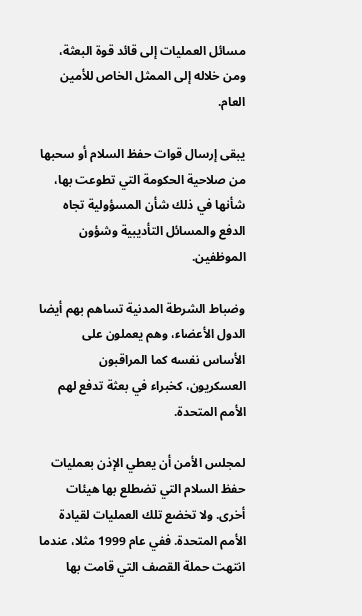مسائل العمليات إلى قائد قوة البعثة، ومن خلاله إلى الممثل الخاص للأمين العام.

يبقى إرسال قوات حفظ السلام أو سحبها من صلاحية الحكومة التي تطوعت بها، شأنها في ذلك شأن المسؤولية تجاه الدفع والمسائل التأديبية وشؤون الموظفين.

وضباط الشرطة المدنية تساهم بهم أيضا الدول الأعضاء، وهم يعملون على الأساس نفسه كما المراقبون العسكريون، كخبراء في بعثة تدفع لهم الأمم المتحدة.

لمجلس الأمن أن يعطي الإذن بعمليات حفظ السلام التي تضطلع بها هيئات أخرى. ولا تخضع تلك العمليات لقيادة الأمم المتحدة. ففي عام 1999 مثلا، عندما انتهت حملة القصف التي قامت بها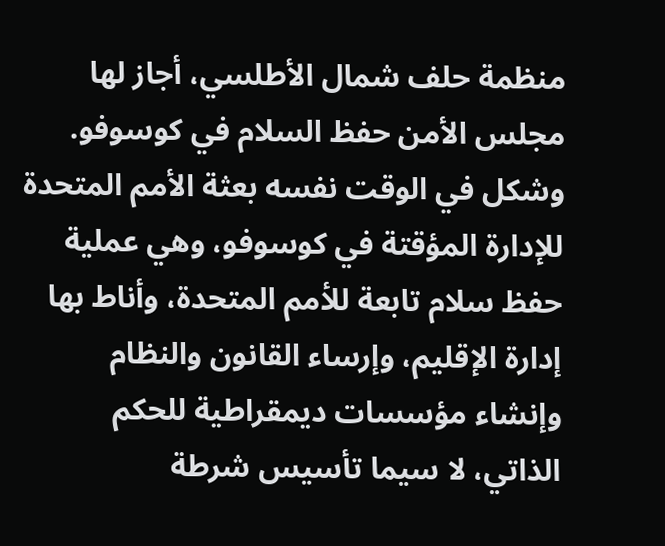منظمة حلف شمال الأطلسي، أجاز لها مجلس الأمن حفظ السلام في كوسوفو. وشكل في الوقت نفسه بعثة الأمم المتحدة للإدارة المؤقتة في كوسوفو، وهي عملية حفظ سلام تابعة للأمم المتحدة، وأناط بها إدارة الإقليم، وإرساء القانون والنظام وإنشاء مؤسسات ديمقراطية للحكم الذاتي، لا سيما تأسيس شرطة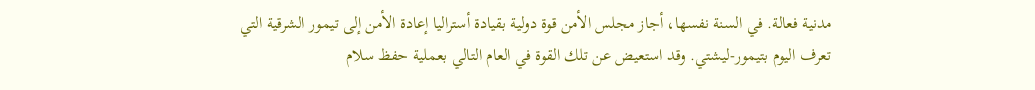مدنية فعالة. في السنة نفسها، أجاز مجلس الأمن قوة دولية بقيادة أستراليا إعادة الأمن إلى تيمور الشرقية التي تعرف اليوم بتيمور-ليشتي. وقد استعيض عن تلك القوة في العام التالي بعملية حفظ سلام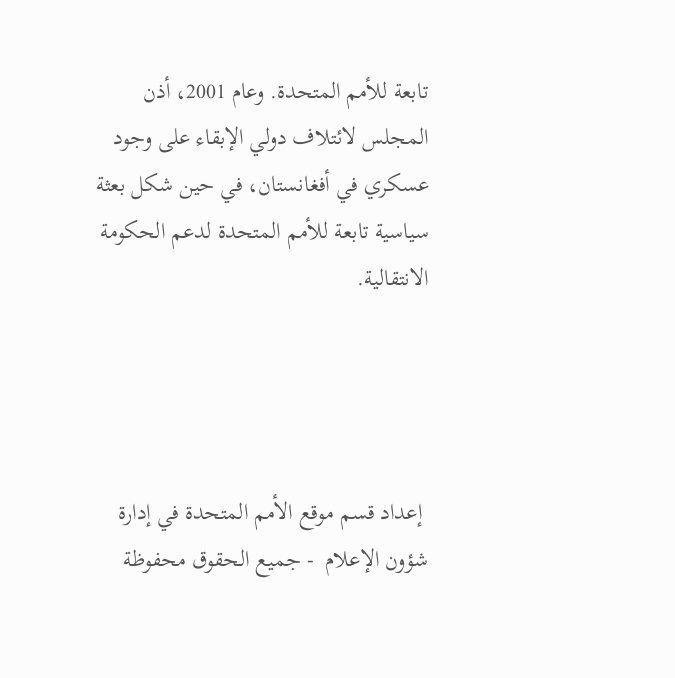تابعة للأمم المتحدة. وعام 2001، أذن المجلس لائتلاف دولي الإبقاء على وجود عسكري في أفغانستان، في حين شكل بعثة سياسية تابعة للأمم المتحدة لدعم الحكومة الانتقالية.




 إعداد قسم موقع الأمم المتحدة في إدارة شؤون الإعلام  - جميع الحقوق محفوظة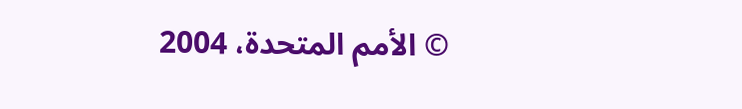© الأمم المتحدة، 2004